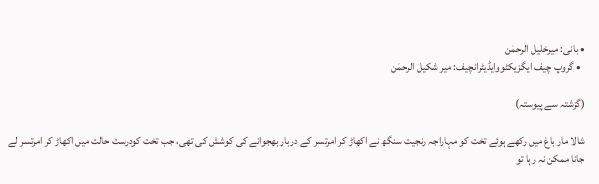• بانی: میرخلیل الرحمٰن
  • گروپ چیف ایگزیکٹووایڈیٹرانچیف: میر شکیل الرحمٰن

(گزشتہ سے پیوستہ)

شالا مار باغ میں رکھے ہوئے تخت کو مہاراجہ رنجیت سنگھ نے اکھاڑ کر امرتسر کے دربار بھجوانے کی کوشش کی تھی، جب تخت کودرست حالت میں اکھاڑ کر امرتسر لے جانا ممکن نہ رہا تو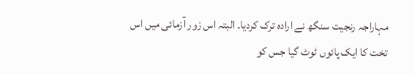مہاراجہ رنجیت سنگھ نے ارادہ ترک کردیا۔ البتہ اس زور آزمائی میں اس تخت کا ایک پائوں ٹوٹ گیا جس کو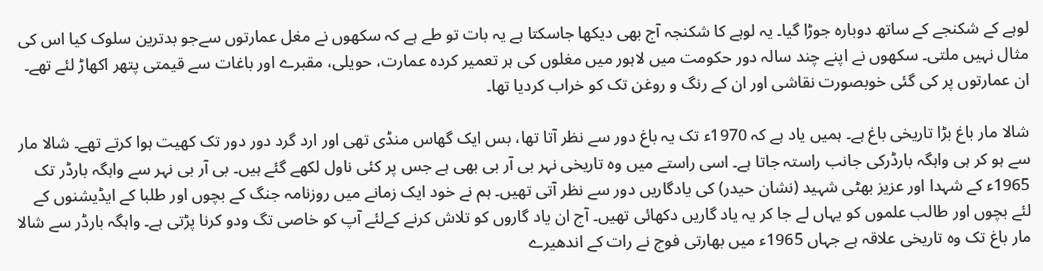لوہے کے شکنجے کے ساتھ دوبارہ جوڑا گیا۔ یہ لوہے کا شکنجہ آج بھی دیکھا جاسکتا ہے یہ بات تو طے ہے کہ سکھوں نے مغل عمارتوں سےجو بدترین سلوک کیا اس کی مثال نہیں ملتی۔ سکھوں نے اپنے چند سالہ دور حکومت میں لاہور میں مغلوں کی ہر تعمیر کردہ عمارت، حویلی، مقبرے اور باغات سے قیمتی پتھر اکھاڑ لئے تھے۔ ان عمارتوں پر کی گئی خوبصورت نقاشی اور ان کے رنگ و روغن تک کو خراب کردیا تھا۔

شالا مار باغ بڑا تاریخی باغ ہے۔ ہمیں یاد ہے کہ 1970ء تک یہ باغ دور سے نظر آتا تھا، بس ایک گھاس منڈی تھی اور ارد گرد دور دور تک کھیت ہوا کرتے تھے۔ شالا مار سے ہو کر ہی واہگہ بارڈرکی جانب راستہ جاتا ہے۔ اسی راستے میں وہ تاریخی نہر بی آر بی بھی ہے جس پر کئی ناول لکھے گئے ہیں۔ بی آر بی نہر سے واہگہ بارڈر تک 1965ء کے شہدا اور عزیز بھٹی شہید (نشان حیدر) کی یادگاریں دور سے نظر آتی تھیں۔ ہم نے خود ایک زمانے میں روزنامہ جنگ کے بچوں اور طلبا کے ایڈیشنوں کے لئے بچوں اور طالب علموں کو یہاں لے جا کر یہ یاد گاریں دکھائی تھیں۔ آج ان یاد گاروں کو تلاش کرنے کےلئے آپ کو خاصی تگ ودو کرنا پڑتی ہے۔ واہگہ بارڈر سے شالا مار باغ تک وہ تاریخی علاقہ ہے جہاں 1965ء میں بھارتی فوج نے رات کے اندھیرے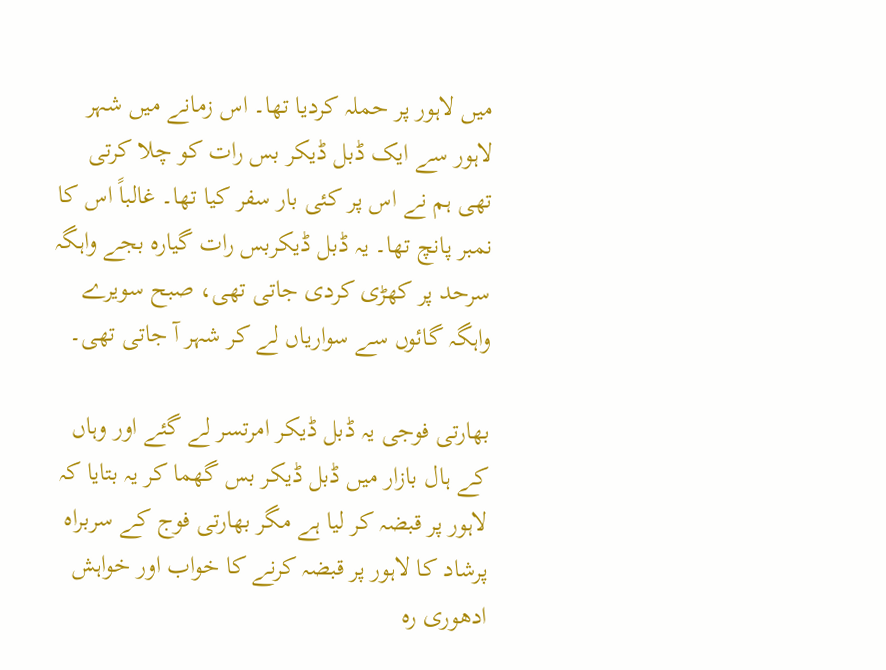میں لاہور پر حملہ کردیا تھا۔ اس زمانے میں شہر لاہور سے ایک ڈبل ڈیکر بس رات کو چلا کرتی تھی ہم نے اس پر کئی بار سفر کیا تھا۔ غالباً اس کا نمبر پانچ تھا۔ یہ ڈبل ڈیکربس رات گیارہ بجے واہگہ سرحد پر کھڑی کردی جاتی تھی، صبح سویرے واہگہ گائوں سے سواریاں لے کر شہر آ جاتی تھی۔

بھارتی فوجی یہ ڈبل ڈیکر امرتسر لے گئے اور وہاں کے ہال بازار میں ڈبل ڈیکر بس گھما کر یہ بتایا کہ لاہور پر قبضہ کر لیا ہے مگر بھارتی فوج کے سربراہ پرشاد کا لاہور پر قبضہ کرنے کا خواب اور خواہش ادھوری رہ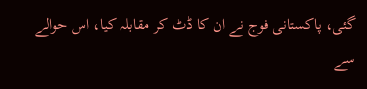گئی، پاکستانی فوج نے ان کا ڈٹ کر مقابلہ کیا، اس حوالے سے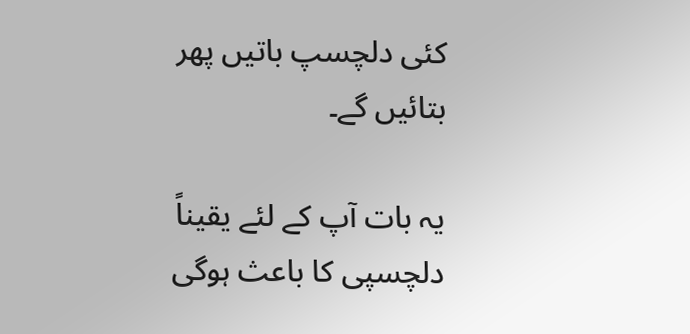کئی دلچسپ باتیں پھر بتائیں گے۔

یہ بات آپ کے لئے یقیناً دلچسپی کا باعث ہوگی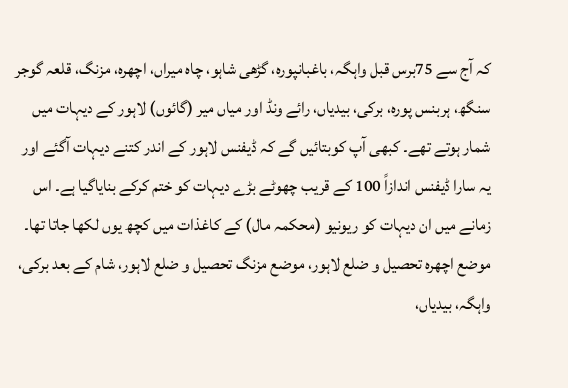کہ آج سے 75برس قبل واہگہ، باغبانپورہ، گڑھی شاہو، چاہ میراں، اچھرہ، مزنگ، قلعہ گوجر سنگھ، ہربنس پورہ، برکی، بیدیاں، رائے ونڈ اور میاں میر (گائوں) لاہور کے دیہات میں شمار ہوتے تھے۔ کبھی آپ کوبتائیں گے کہ ڈیفنس لاہور کے اندر کتنے دیہات آگئے اور یہ سارا ڈیفنس اندازاً 100 کے قریب چھوٹے بڑے دیہات کو ختم کرکے بنایاگیا ہے۔ اس زمانے میں ان دیہات کو ریونیو (محکمہ مال) کے کاغذات میں کچھ یوں لکھا جاتا تھا۔ موضع اچھرہ تحصیل و ضلع لاہور، موضع مزنگ تحصیل و ضلع لاہور، شام کے بعد برکی، واہگہ، بیدیاں،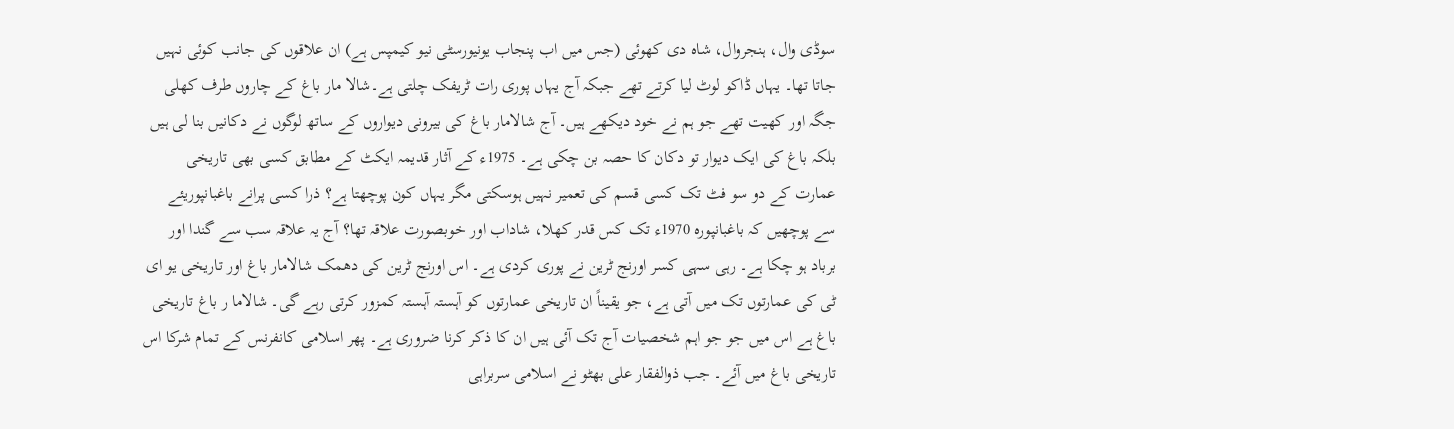سوڈی وال، ہنجروال، شاہ دی کھوئی (جس میں اب پنجاب یونیورسٹی نیو کیمپس ہے) ان علاقوں کی جانب کوئی نہیں جاتا تھا۔ یہاں ڈاکو لوٹ لیا کرتے تھے جبکہ آج یہاں پوری رات ٹریفک چلتی ہے۔شالا مار باغ کے چاروں طرف کھلی جگہ اور کھیت تھے جو ہم نے خود دیکھے ہیں۔ آج شالامار باغ کی بیرونی دیواروں کے ساتھ لوگوں نے دکانیں بنا لی ہیں بلکہ باغ کی ایک دیوار تو دکان کا حصہ بن چکی ہے۔ 1975ء کے آثار قدیمہ ایکٹ کے مطابق کسی بھی تاریخی عمارت کے دو سو فٹ تک کسی قسم کی تعمیر نہیں ہوسکتی مگر یہاں کون پوچھتا ہے؟ ذرا کسی پرانے باغبانپوریئے سے پوچھیں کہ باغبانپورہ 1970ء تک کس قدر کھلا، شاداب اور خوبصورت علاقہ تھا؟ آج یہ علاقہ سب سے گندا اور برباد ہو چکا ہے۔ رہی سہی کسر اورنج ٹرین نے پوری کردی ہے۔ اس اورنج ٹرین کی دھمک شالامار باغ اور تاریخی یو ای ٹی کی عمارتوں تک میں آتی ہے، جو یقیناً ان تاریخی عمارتوں کو آہستہ آہستہ کمزور کرتی رہے گی۔ شالاما ر باغ تاریخی باغ ہے اس میں جو جو اہم شخصیات آج تک آئی ہیں ان کا ذکر کرنا ضروری ہے۔ پھر اسلامی کانفرنس کے تمام شرکا اس تاریخی باغ میں آئے۔ جب ذوالفقار علی بھٹو نے اسلامی سربراہی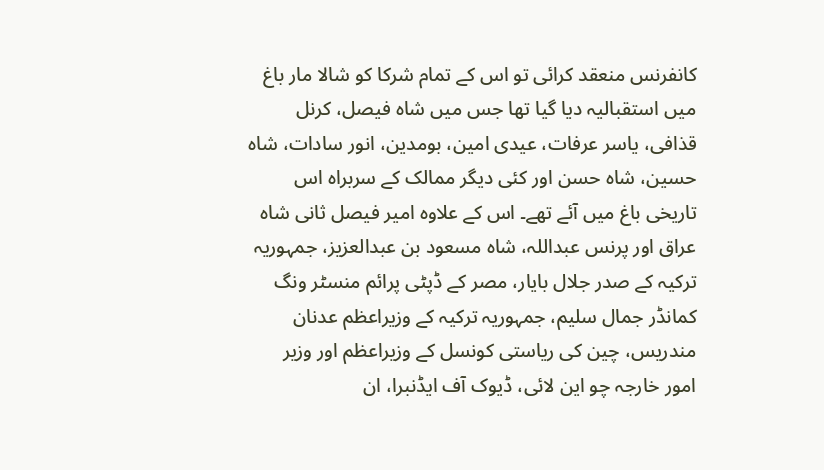کانفرنس منعقد کرائی تو اس کے تمام شرکا کو شالا مار باغ میں استقبالیہ دیا گیا تھا جس میں شاہ فیصل، کرنل قذافی، یاسر عرفات، عیدی امین، بومدین، انور سادات، شاہ حسین، شاہ حسن اور کئی دیگر ممالک کے سربراہ اس تاریخی باغ میں آئے تھے۔ اس کے علاوہ امیر فیصل ثانی شاہ عراق اور پرنس عبداللہ، شاہ مسعود بن عبدالعزیز، جمہوریہ ترکیہ کے صدر جلال بایار، مصر کے ڈپٹی پرائم منسٹر ونگ کمانڈر جمال سلیم، جمہوریہ ترکیہ کے وزیراعظم عدنان مندریس، چین کی ریاستی کونسل کے وزیراعظم اور وزیر امور خارجہ چو این لائی، ڈیوک آف ایڈنبرا، ان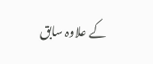کے علاوہ سابق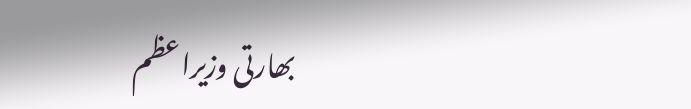بھارتی وزیراعظم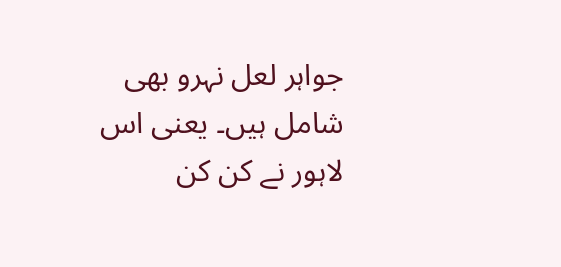جواہر لعل نہرو بھی شامل ہیں۔ یعنی اس لاہور نے کن کن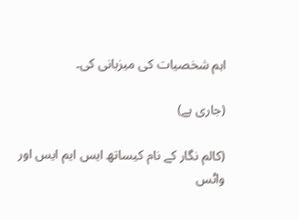اہم شخصیات کی میزبانی کی۔

(جاری ہے)

(کالم نگار کے نام کیساتھ ایس ایم ایس اور واٹس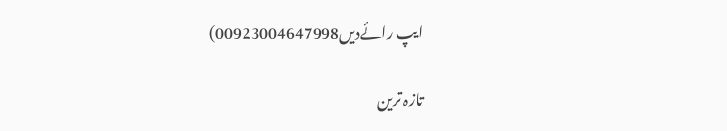ایپ رائےدیں00923004647998)

تازہ ترین